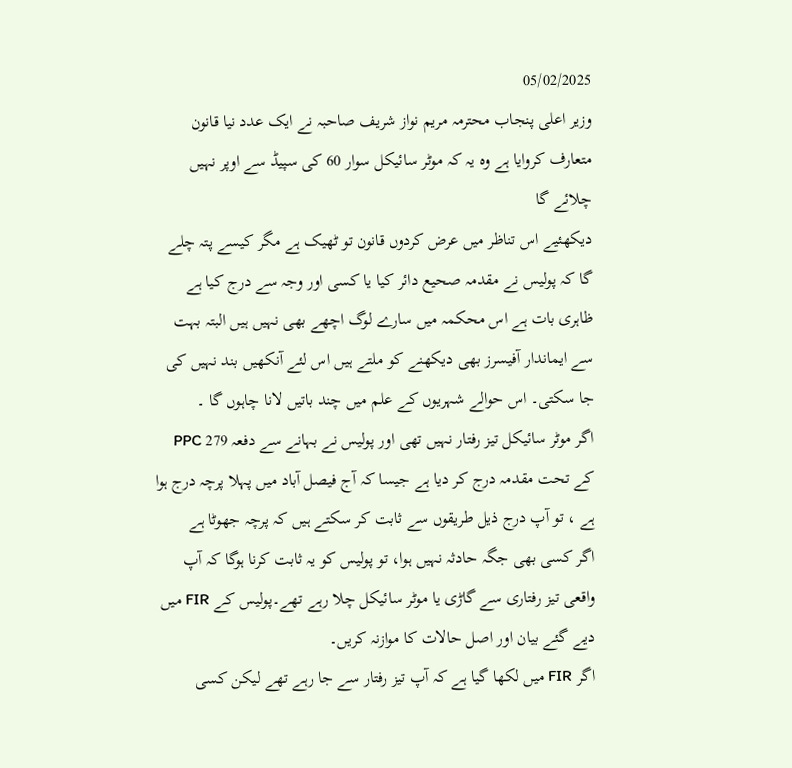05/02/2025
وزیر اعلی پنجاب محترمہ مریم نواز شریف صاحبہ نے ایک عدد نیا قانون متعارف کروایا ہے وہ یہ کہ موٹر سائیکل سوار 60 کی سپیڈ سے اوپر نہیں چلائے گا
دیکھئیے اس تناظر میں عرض کردوں قانون تو ٹھیک ہے مگر کیسے پتہ چلے گا کہ پولیس نے مقدمہ صحیع دائر کیا یا کسی اور وجہ سے درج کیا ہے ظاہری بات ہے اس محکمہ میں سارے لوگ اچھے بھی نہیں ہیں البتہ بہت سے ایماندار آفیسرز بھی دیکھنے کو ملتے ہیں اس لئے آنکھیں بند نہیں کی جا سکتی۔ اس حوالے شہریوں کے علم میں چند باتیں لانا چاہوں گا ۔
اگر موٹر سائیکل تیز رفتار نہیں تھی اور پولیس نے بہانے سے دفعہ 279 PPC کے تحت مقدمہ درج کر دیا ہے جیسا کہ آج فیصل آباد میں پہلا پرچہ درج ہوا ہے ، تو آپ درج ذیل طریقوں سے ثابت کر سکتے ہیں کہ پرچہ جھوٹا ہے
اگر کسی بھی جگہ حادثہ نہیں ہوا، تو پولیس کو یہ ثابت کرنا ہوگا کہ آپ واقعی تیز رفتاری سے گاڑی یا موٹر سائیکل چلا رہے تھے۔پولیس کے FIR میں دیے گئے بیان اور اصل حالات کا موازنہ کریں۔
اگر FIR میں لکھا گیا ہے کہ آپ تیز رفتار سے جا رہے تھے لیکن کسی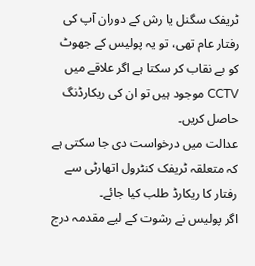ٹریفک سگنل یا رش کے دوران آپ کی رفتار عام تھی، تو یہ پولیس کے جھوٹ کو بے نقاب کر سکتا ہے اگر علاقے میں CCTV موجود ہیں تو ان کی ریکارڈنگ حاصل کریں۔
عدالت میں درخواست دی جا سکتی ہے کہ متعلقہ ٹریفک کنٹرول اتھارٹی سے رفتار کا ریکارڈ طلب کیا جائے۔
اگر پولیس نے رشوت کے لیے مقدمہ درج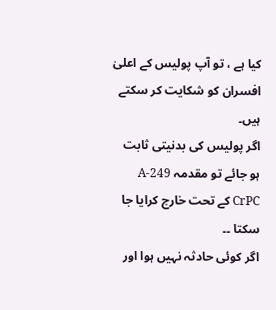کیا ہے ، تو آپ پولیس کے اعلیٰ افسران کو شکایت کر سکتے ہیں۔
اگر پولیس کی بدنیتی ثابت ہو جائے تو مقدمہ 249-A CrPC کے تحت خارج کرایا جا سکتا ۔۔
اگر کوئی حادثہ نہیں ہوا اور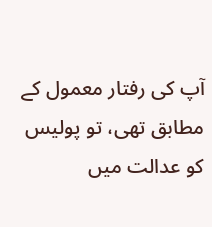آپ کی رفتار معمول کے مطابق تھی، تو پولیس کو عدالت میں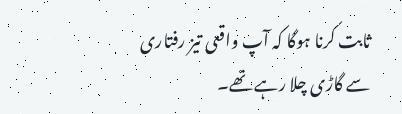ثابت کرنا ہوگا کہ آپ واقعی تیز رفتاری سے گاڑی چلا رہے تھے۔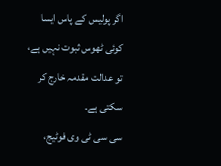اگر پولیس کے پاس ایسا کوئی ٹھوس ثبوت نہیں ہے، تو عدالت مقدمہ خارج کر سکتی ہے۔
سی سی ٹی وی فوٹیج،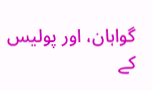گواہان، اور پولیس کے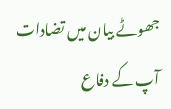جھوٹے بیان میں تضادات آپ کے دفاع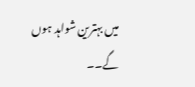میں بہترین شواہد ہوں گے۔۔